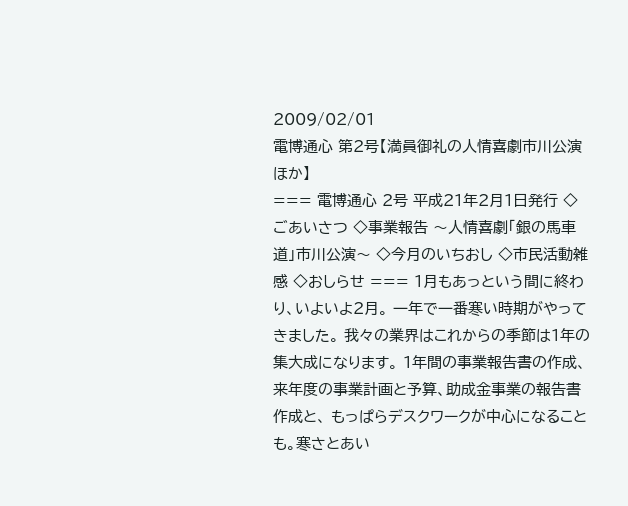2009/02/01
電博通心 第2号【満員御礼の人情喜劇市川公演 ほか】
=== 電博通心 2号 平成21年2月1日発行 ◇ごあいさつ ◇事業報告 〜人情喜劇「銀の馬車道」市川公演〜 ◇今月のいちおし ◇市民活動雑感 ◇おしらせ === 1月もあっという間に終わり、いよいよ2月。 一年で一番寒い時期がやってきました。 我々の業界はこれからの季節は1年の集大成になります。 1年間の事業報告書の作成、来年度の事業計画と予算、助成金事業の報告書作成と、 もっぱらデスクワークが中心になることも。寒さとあい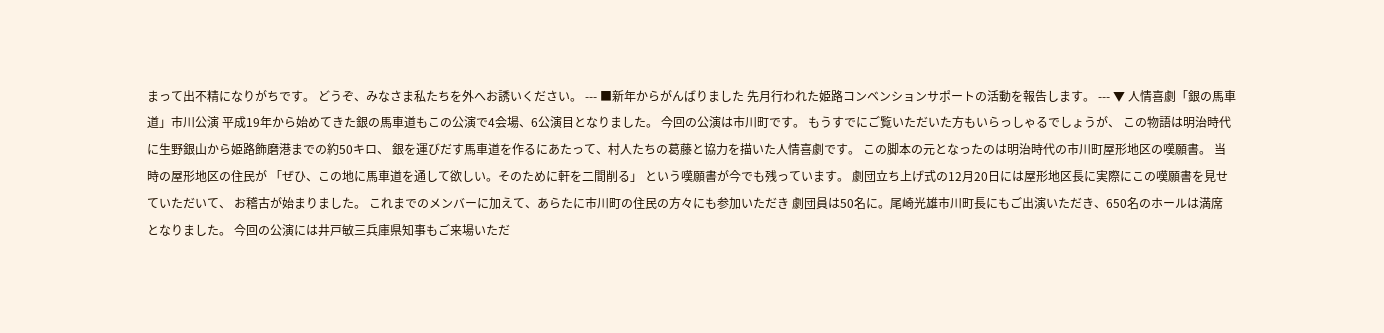まって出不精になりがちです。 どうぞ、みなさま私たちを外へお誘いください。 --- ■新年からがんばりました 先月行われた姫路コンベンションサポートの活動を報告します。 --- ▼ 人情喜劇「銀の馬車道」市川公演 平成19年から始めてきた銀の馬車道もこの公演で4会場、6公演目となりました。 今回の公演は市川町です。 もうすでにご覧いただいた方もいらっしゃるでしょうが、 この物語は明治時代に生野銀山から姫路飾磨港までの約50キロ、 銀を運びだす馬車道を作るにあたって、村人たちの葛藤と協力を描いた人情喜劇です。 この脚本の元となったのは明治時代の市川町屋形地区の嘆願書。 当時の屋形地区の住民が 「ぜひ、この地に馬車道を通して欲しい。そのために軒を二間削る」 という嘆願書が今でも残っています。 劇団立ち上げ式の12月20日には屋形地区長に実際にこの嘆願書を見せていただいて、 お稽古が始まりました。 これまでのメンバーに加えて、あらたに市川町の住民の方々にも参加いただき 劇団員は50名に。尾崎光雄市川町長にもご出演いただき、650名のホールは満席 となりました。 今回の公演には井戸敏三兵庫県知事もご来場いただ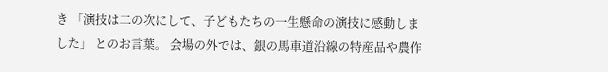き 「演技は二の次にして、子どもたちの一生懸命の演技に感動しました」 とのお言葉。 会場の外では、銀の馬車道沿線の特産品や農作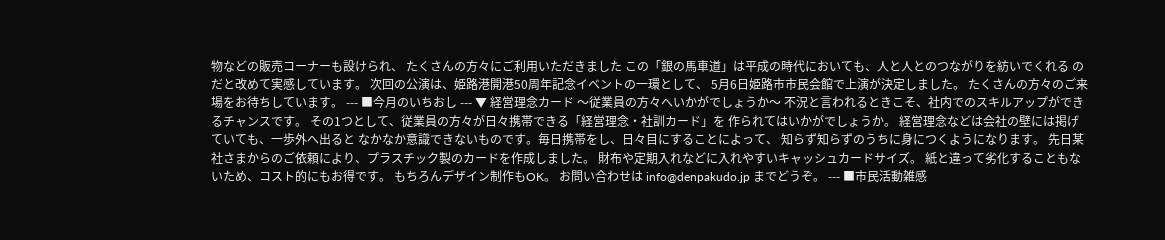物などの販売コーナーも設けられ、 たくさんの方々にご利用いただきました この「銀の馬車道」は平成の時代においても、人と人とのつながりを紡いでくれる のだと改めて実感しています。 次回の公演は、姫路港開港50周年記念イベントの一環として、 5月6日姫路市市民会館で上演が決定しました。 たくさんの方々のご来場をお待ちしています。 --- ■今月のいちおし --- ▼ 経営理念カード 〜従業員の方々へいかがでしょうか〜 不況と言われるときこそ、社内でのスキルアップができるチャンスです。 その1つとして、従業員の方々が日々携帯できる「経営理念・社訓カード」を 作られてはいかがでしょうか。 経営理念などは会社の壁には掲げていても、一歩外へ出ると なかなか意識できないものです。毎日携帯をし、日々目にすることによって、 知らず知らずのうちに身につくようになります。 先日某社さまからのご依頼により、プラスチック製のカードを作成しました。 財布や定期入れなどに入れやすいキャッシュカードサイズ。 紙と違って劣化することもないため、コスト的にもお得です。 もちろんデザイン制作もOK。 お問い合わせは info@denpakudo.jp までどうぞ。 --- ■市民活動雑感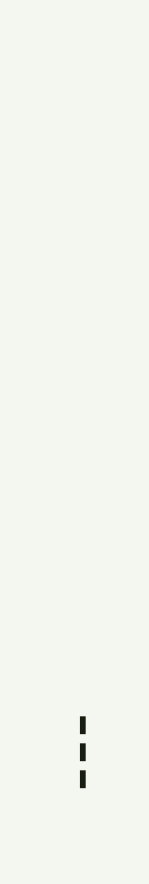---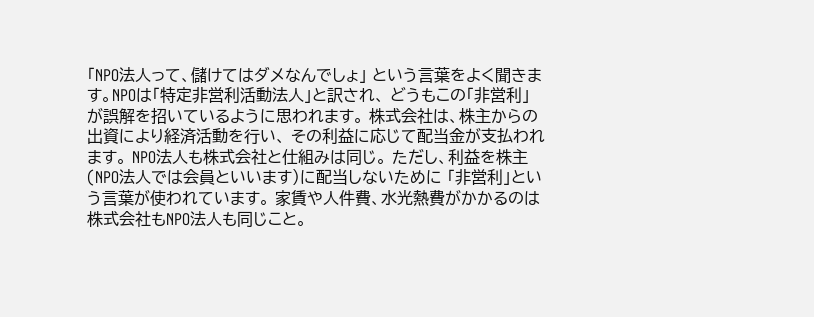「NPO法人って、儲けてはダメなんでしょ」 という言葉をよく聞きます。NPOは「特定非営利活動法人」と訳され、 どうもこの「非営利」 が誤解を招いているように思われます。 株式会社は、株主からの出資により経済活動を行い、 その利益に応じて配当金が支払われます。 NPO法人も株式会社と仕組みは同じ。 ただし、利益を株主(NPO法人では会員といいます)に配当しないために 「非営利」という言葉が使われています。 家賃や人件費、水光熱費がかかるのは株式会社もNPO法人も同じこと。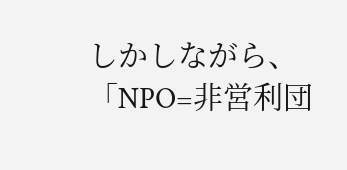しかしながら、「NPO=非営利団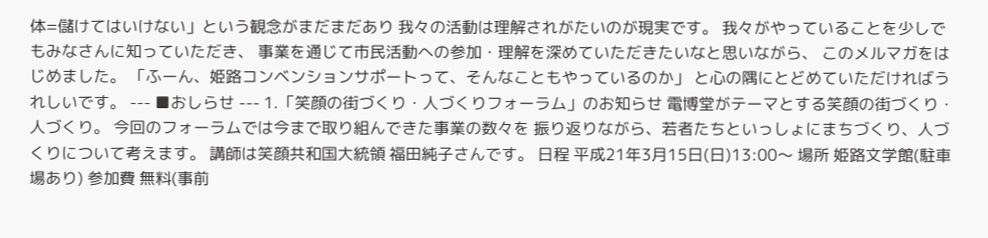体=儲けてはいけない」という観念がまだまだあり 我々の活動は理解されがたいのが現実です。 我々がやっていることを少しでもみなさんに知っていただき、 事業を通じて市民活動への参加・理解を深めていただきたいなと思いながら、 このメルマガをはじめました。 「ふーん、姫路コンベンションサポートって、そんなこともやっているのか」 と心の隅にとどめていただければうれしいです。 --- ■おしらせ --- 1.「笑顔の街づくり・人づくりフォーラム」のお知らせ 電博堂がテーマとする笑顔の街づくり・人づくり。 今回のフォーラムでは今まで取り組んできた事業の数々を 振り返りながら、若者たちといっしょにまちづくり、人づくりについて考えます。 講師は笑顔共和国大統領 福田純子さんです。 日程 平成21年3月15日(日)13:00〜 場所 姫路文学館(駐車場あり) 参加費 無料(事前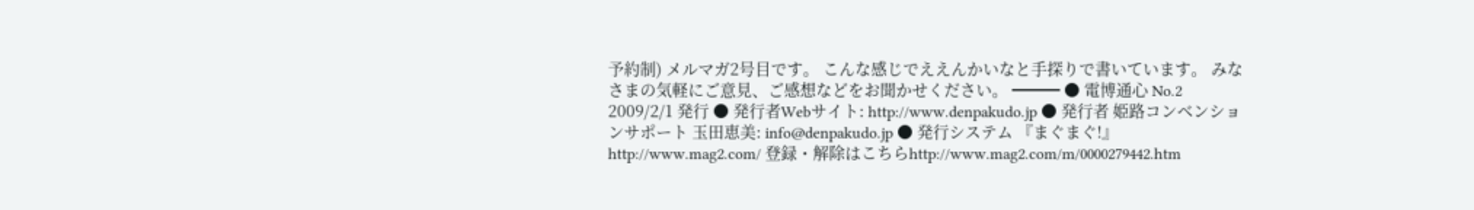予約制) メルマガ2号目です。 こんな感じでええんかいなと手探りで書いています。 みなさまの気軽にご意見、ご感想などをお聞かせください。 ━━━ ● 電博通心 No.2 2009/2/1 発行 ● 発行者Webサイト: http://www.denpakudo.jp ● 発行者 姫路コンベンションサポート 玉田恵美: info@denpakudo.jp ● 発行システム 『まぐまぐ!』 http://www.mag2.com/ 登録・解除はこちらhttp://www.mag2.com/m/0000279442.htm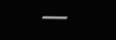━━━